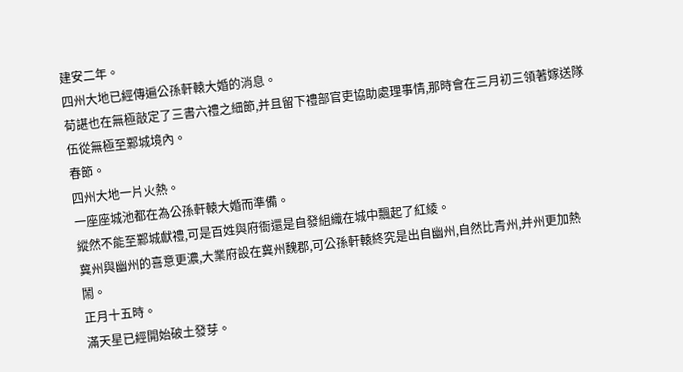建安二年。
四州大地已經傳遍公孫軒轅大婚的消息。
荀諶也在無極敲定了三書六禮之細節,并且留下禮部官吏協助處理事情,那時會在三月初三領著嫁送隊伍從無極至鄴城境內。
春節。
四州大地一片火熱。
一座座城池都在為公孫軒轅大婚而準備。
縱然不能至鄴城獻禮,可是百姓與府衙還是自發組織在城中飄起了紅綾。
冀州與幽州的喜意更濃,大業府設在冀州魏郡,可公孫軒轅終究是出自幽州,自然比青州,并州更加熱鬧。
正月十五時。
滿天星已經開始破土發芽。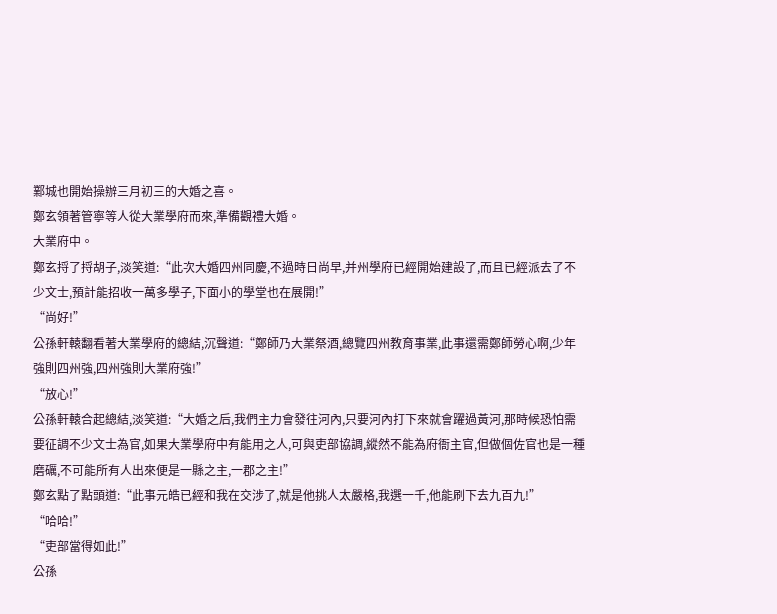鄴城也開始操辦三月初三的大婚之喜。
鄭玄領著管寧等人從大業學府而來,準備觀禮大婚。
大業府中。
鄭玄捋了捋胡子,淡笑道:“此次大婚四州同慶,不過時日尚早,并州學府已經開始建設了,而且已經派去了不少文士,預計能招收一萬多學子,下面小的學堂也在展開!”
“尚好!”
公孫軒轅翻看著大業學府的總結,沉聲道:“鄭師乃大業祭酒,總覽四州教育事業,此事還需鄭師勞心啊,少年強則四州強,四州強則大業府強!”
“放心!”
公孫軒轅合起總結,淡笑道:“大婚之后,我們主力會發往河內,只要河內打下來就會躍過黃河,那時候恐怕需要征調不少文士為官,如果大業學府中有能用之人,可與吏部協調,縱然不能為府衙主官,但做個佐官也是一種磨礪,不可能所有人出來便是一縣之主,一郡之主!”
鄭玄點了點頭道:“此事元皓已經和我在交涉了,就是他挑人太嚴格,我選一千,他能刷下去九百九!”
“哈哈!”
“吏部當得如此!”
公孫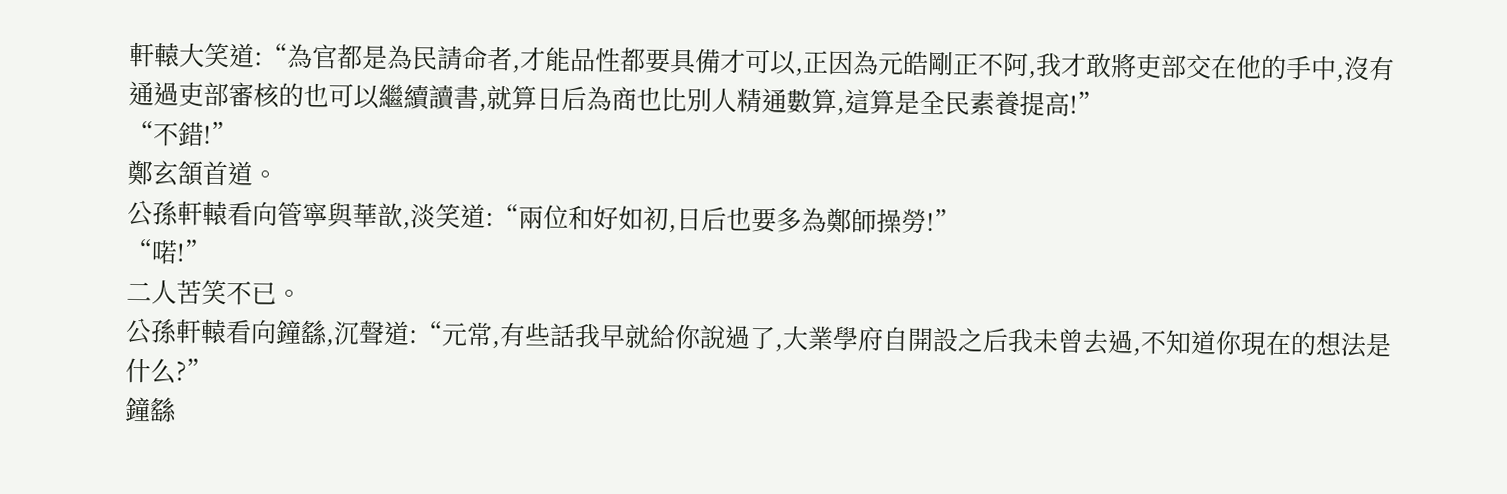軒轅大笑道:“為官都是為民請命者,才能品性都要具備才可以,正因為元皓剛正不阿,我才敢將吏部交在他的手中,沒有通過吏部審核的也可以繼續讀書,就算日后為商也比別人精通數算,這算是全民素養提高!”
“不錯!”
鄭玄頷首道。
公孫軒轅看向管寧與華歆,淡笑道:“兩位和好如初,日后也要多為鄭師操勞!”
“喏!”
二人苦笑不已。
公孫軒轅看向鐘繇,沉聲道:“元常,有些話我早就給你說過了,大業學府自開設之后我未曾去過,不知道你現在的想法是什么?”
鐘繇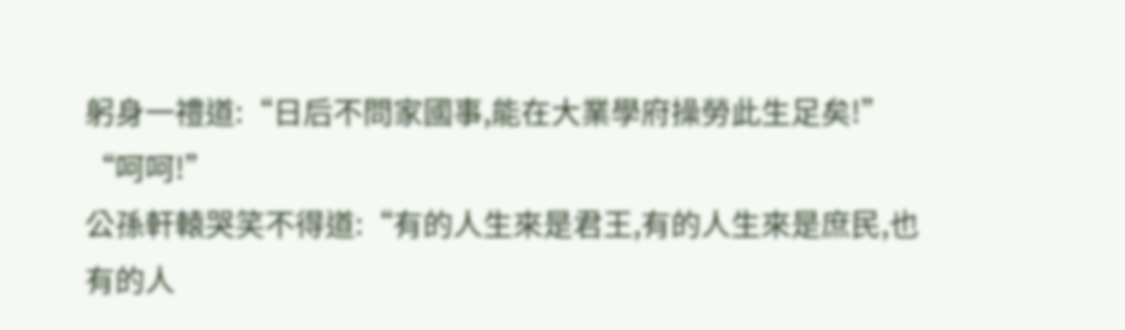躬身一禮道:“日后不問家國事,能在大業學府操勞此生足矣!”
“呵呵!”
公孫軒轅哭笑不得道:“有的人生來是君王,有的人生來是庶民,也有的人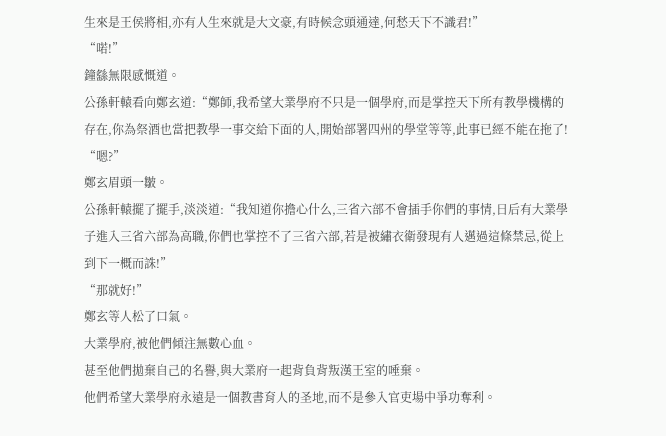生來是王侯將相,亦有人生來就是大文豪,有時候念頭通達,何愁天下不識君!”
“喏!”
鐘繇無限感慨道。
公孫軒轅看向鄭玄道:“鄭師,我希望大業學府不只是一個學府,而是掌控天下所有教學機構的存在,你為祭酒也當把教學一事交給下面的人,開始部署四州的學堂等等,此事已經不能在拖了!
“嗯?”
鄭玄眉頭一皺。
公孫軒轅擺了擺手,淡淡道:“我知道你擔心什么,三省六部不會插手你們的事情,日后有大業學子進入三省六部為高職,你們也掌控不了三省六部,若是被繡衣衛發現有人邁過這條禁忌,從上到下一概而誅!”
“那就好!”
鄭玄等人松了口氣。
大業學府,被他們傾注無數心血。
甚至他們拋棄自己的名譽,與大業府一起背負背叛漢王室的唾棄。
他們希望大業學府永遠是一個教書育人的圣地,而不是參入官吏場中爭功奪利。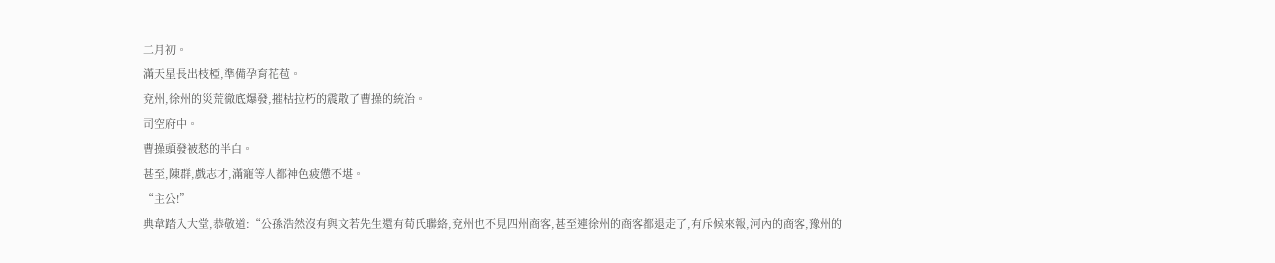二月初。
滿天星長出枝椏,準備孕育花苞。
兗州,徐州的災荒徹底爆發,摧枯拉朽的震散了曹操的統治。
司空府中。
曹操頭發被愁的半白。
甚至,陳群,戲志才,滿寵等人都神色疲憊不堪。
“主公!”
典韋踏入大堂,恭敬道:“公孫浩然沒有與文若先生還有荀氏聯絡,兗州也不見四州商客,甚至連徐州的商客都退走了,有斥候來報,河內的商客,豫州的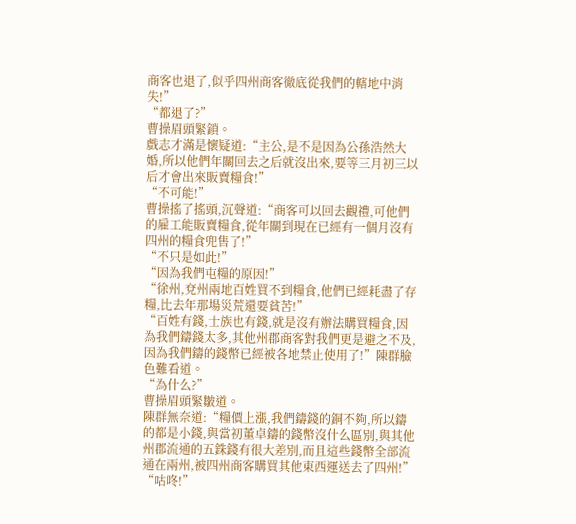商客也退了,似乎四州商客徹底從我們的轄地中消失!”
“都退了?”
曹操眉頭緊鎖。
戲志才滿是懷疑道:“主公,是不是因為公孫浩然大婚,所以他們年關回去之后就沒出來,要等三月初三以后才會出來販賣糧食!”
“不可能!”
曹操搖了搖頭,沉聲道:“商客可以回去觀禮,可他們的雇工能販賣糧食,從年關到現在已經有一個月沒有四州的糧食兜售了!”
“不只是如此!”
“因為我們屯糧的原因!”
“徐州,兗州兩地百姓買不到糧食,他們已經耗盡了存糧,比去年那場災荒還要貧苦!”
“百姓有錢,士族也有錢,就是沒有辦法購買糧食,因為我們鑄錢太多,其他州郡商客對我們更是避之不及,因為我們鑄的錢幣已經被各地禁止使用了!”陳群臉色難看道。
“為什么?”
曹操眉頭緊皺道。
陳群無奈道:“糧價上漲,我們鑄錢的銅不夠,所以鑄的都是小錢,與當初董卓鑄的錢幣沒什么區別,與其他州郡流通的五銖錢有很大差別,而且這些錢幣全部流通在兩州,被四州商客購買其他東西運送去了四州!”
“咕咚!”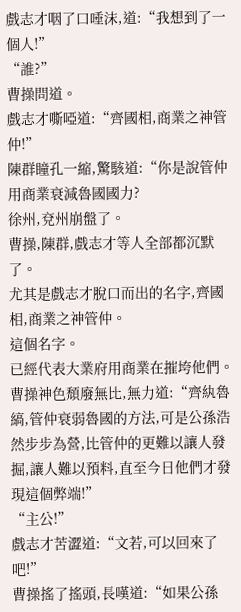戲志才咽了口唾沫,道:“我想到了一個人!”
“誰?”
曹操問道。
戲志才嘶啞道:“齊國相,商業之神管仲!”
陳群瞳孔一縮,驚駭道:“你是說管仲用商業衰減魯國國力?
徐州,兗州崩盤了。
曹操,陳群,戲志才等人全部都沉默了。
尤其是戲志才脫口而出的名字,齊國相,商業之神管仲。
這個名字。
已經代表大業府用商業在摧垮他們。
曹操神色頹廢無比,無力道:“齊紈魯縞,管仲衰弱魯國的方法,可是公孫浩然步步為營,比管仲的更難以讓人發掘,讓人難以預料,直至今日他們才發現這個弊端!”
“主公!”
戲志才苦澀道:“文若,可以回來了吧!”
曹操搖了搖頭,長嘆道:“如果公孫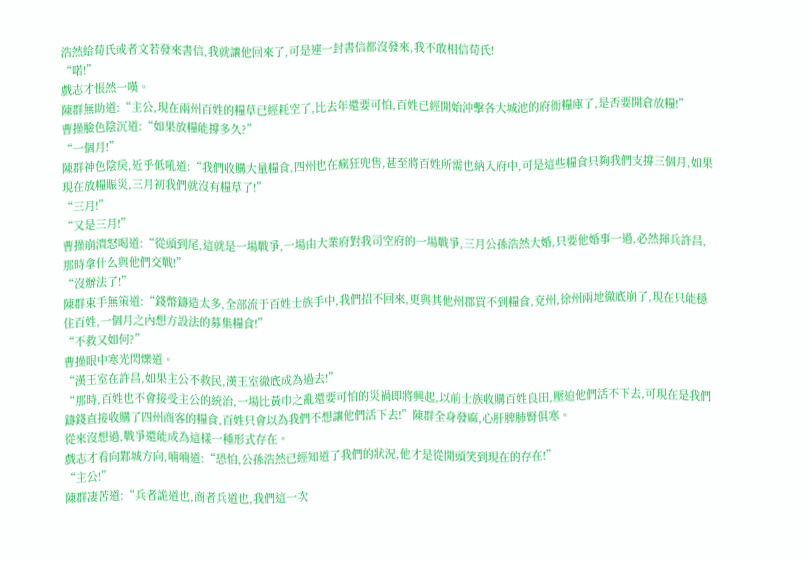浩然給荀氏或者文若發來書信,我就讓他回來了,可是連一封書信都沒發來,我不敢相信荀氏!
“喏!”
戲志才悵然一嘆。
陳群無助道:“主公,現在兩州百姓的糧草已經耗空了,比去年還要可怕,百姓已經開始沖擊各大城池的府衙糧庫了,是否要開倉放糧!”
曹操臉色陰沉道:“如果放糧能撐多久?”
“一個月!”
陳群神色陰戾,近乎低吼道:“我們收購大量糧食,四州也在瘋狂兜售,甚至將百姓所需也納入府中,可是這些糧食只夠我們支撐三個月,如果現在放糧賑災,三月初我們就沒有糧草了!”
“三月!”
“又是三月!”
曹操崩潰怒喝道:“從頭到尾,這就是一場戰爭,一場由大業府對我司空府的一場戰爭,三月公孫浩然大婚,只要他婚事一過,必然揮兵許昌,那時拿什么與他們交戰!”
“沒辦法了!”
陳群束手無策道:“錢幣鑄造太多,全部流于百姓士族手中,我們招不回來,更與其他州郡買不到糧食,兗州,徐州兩地徹底崩了,現在只能穩住百姓,一個月之內想方設法的募集糧食!”
“不救又如何?”
曹操眼中寒光閃爍道。
“漢王室在許昌,如果主公不救民,漢王室徹底成為過去!”
“那時,百姓也不會接受主公的統治,一場比黃巾之亂還要可怕的災禍即將興起,以前士族收購百姓良田,壓迫他們活不下去,可現在是我們鑄錢直接收購了四州商客的糧食,百姓只會以為我們不想讓他們活下去!”陳群全身發麻,心肝脾肺腎俱寒。
從來沒想過,戰爭還能成為這樣一種形式存在。
戲志才看向鄴城方向,喃喃道:“恐怕,公孫浩然已經知道了我們的狀況,他才是從開頭笑到現在的存在!”
“主公!”
陳群凄苦道:“兵者詭道也,商者兵道也,我們這一次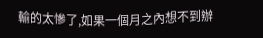輸的太慘了,如果一個月之內想不到辦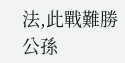法,此戰難勝公孫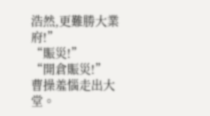浩然,更難勝大業府!”
“賑災!”
“開倉賑災!”
曹操羞惱走出大堂。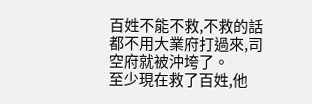百姓不能不救,不救的話都不用大業府打過來,司空府就被沖垮了。
至少現在救了百姓,他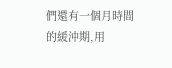們還有一個月時間的緩沖期,用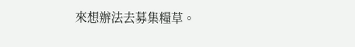來想辦法去募集糧草。